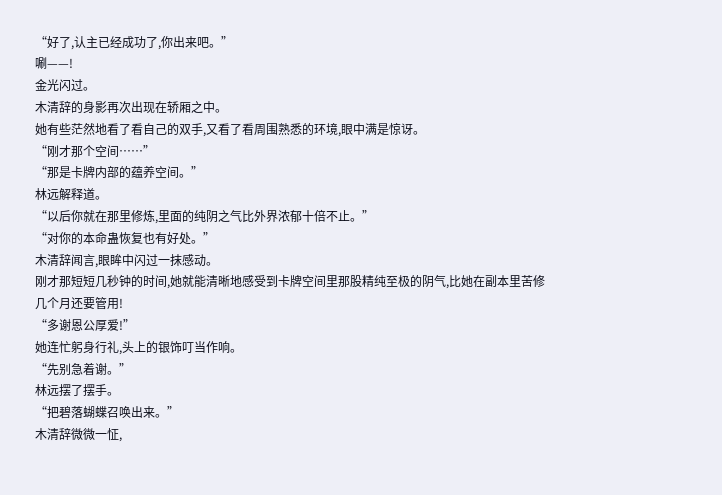“好了,认主已经成功了,你出来吧。”
唰——!
金光闪过。
木清辞的身影再次出现在轿厢之中。
她有些茫然地看了看自己的双手,又看了看周围熟悉的环境,眼中满是惊讶。
“刚才那个空间……”
“那是卡牌内部的蕴养空间。”
林远解释道。
“以后你就在那里修炼,里面的纯阴之气比外界浓郁十倍不止。”
“对你的本命蛊恢复也有好处。”
木清辞闻言,眼眸中闪过一抹感动。
刚才那短短几秒钟的时间,她就能清晰地感受到卡牌空间里那股精纯至极的阴气,比她在副本里苦修几个月还要管用!
“多谢恩公厚爱!”
她连忙躬身行礼,头上的银饰叮当作响。
“先别急着谢。”
林远摆了摆手。
“把碧落蝴蝶召唤出来。”
木清辞微微一怔,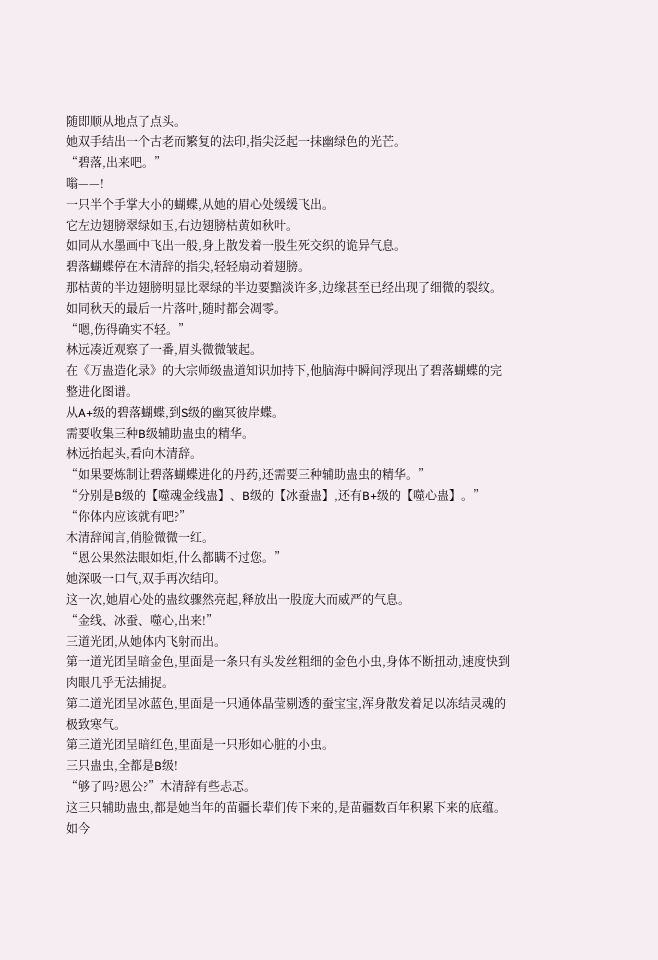随即顺从地点了点头。
她双手结出一个古老而繁复的法印,指尖泛起一抹幽绿色的光芒。
“碧落,出来吧。”
嗡——!
一只半个手掌大小的蝴蝶,从她的眉心处缓缓飞出。
它左边翅膀翠绿如玉,右边翅膀枯黄如秋叶。
如同从水墨画中飞出一般,身上散发着一股生死交织的诡异气息。
碧落蝴蝶停在木清辞的指尖,轻轻扇动着翅膀。
那枯黄的半边翅膀明显比翠绿的半边要黯淡许多,边缘甚至已经出现了细微的裂纹。
如同秋天的最后一片落叶,随时都会凋零。
“嗯,伤得确实不轻。”
林远凑近观察了一番,眉头微微皱起。
在《万蛊造化录》的大宗师级蛊道知识加持下,他脑海中瞬间浮现出了碧落蝴蝶的完整进化图谱。
从A+级的碧落蝴蝶,到S级的幽冥彼岸蝶。
需要收集三种B级辅助蛊虫的精华。
林远抬起头,看向木清辞。
“如果要炼制让碧落蝴蝶进化的丹药,还需要三种辅助蛊虫的精华。”
“分别是B级的【噬魂金线蛊】、B级的【冰蚕蛊】,还有B+级的【噬心蛊】。”
“你体内应该就有吧?”
木清辞闻言,俏脸微微一红。
“恩公果然法眼如炬,什么都瞒不过您。”
她深吸一口气,双手再次结印。
这一次,她眉心处的蛊纹骤然亮起,释放出一股庞大而威严的气息。
“金线、冰蚕、噬心,出来!”
三道光团,从她体内飞射而出。
第一道光团呈暗金色,里面是一条只有头发丝粗细的金色小虫,身体不断扭动,速度快到肉眼几乎无法捕捉。
第二道光团呈冰蓝色,里面是一只通体晶莹剔透的蚕宝宝,浑身散发着足以冻结灵魂的极致寒气。
第三道光团呈暗红色,里面是一只形如心脏的小虫。
三只蛊虫,全都是B级!
“够了吗?恩公?”木清辞有些忐忑。
这三只辅助蛊虫,都是她当年的苗疆长辈们传下来的,是苗疆数百年积累下来的底蕴。
如今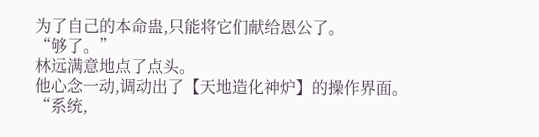为了自己的本命蛊,只能将它们献给恩公了。
“够了。”
林远满意地点了点头。
他心念一动,调动出了【天地造化神炉】的操作界面。
“系统,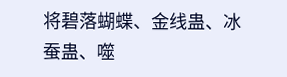将碧落蝴蝶、金线蛊、冰蚕蛊、噬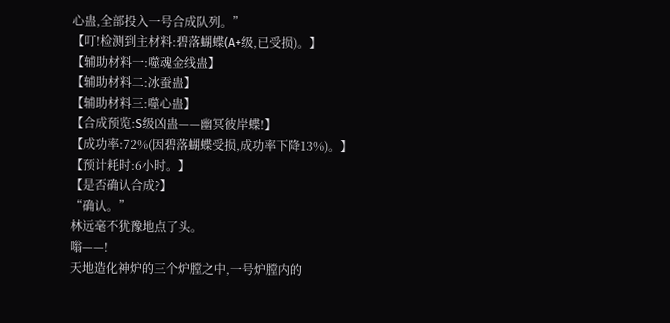心蛊,全部投入一号合成队列。”
【叮!检测到主材料:碧落蝴蝶(A+级,已受损)。】
【辅助材料一:噬魂金线蛊】
【辅助材料二:冰蚕蛊】
【辅助材料三:噬心蛊】
【合成预览:S级凶蛊——幽冥彼岸蝶!】
【成功率:72%(因碧落蝴蝶受损,成功率下降13%)。】
【预计耗时:6小时。】
【是否确认合成?】
“确认。”
林远毫不犹豫地点了头。
嗡——!
天地造化神炉的三个炉膛之中,一号炉膛内的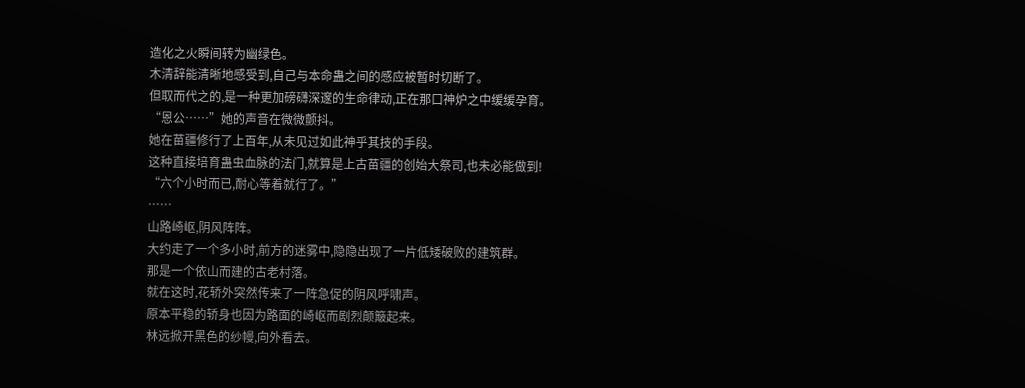造化之火瞬间转为幽绿色。
木清辞能清晰地感受到,自己与本命蛊之间的感应被暂时切断了。
但取而代之的,是一种更加磅礴深邃的生命律动,正在那口神炉之中缓缓孕育。
“恩公……”她的声音在微微颤抖。
她在苗疆修行了上百年,从未见过如此神乎其技的手段。
这种直接培育蛊虫血脉的法门,就算是上古苗疆的创始大祭司,也未必能做到!
“六个小时而已,耐心等着就行了。”
……
山路崎岖,阴风阵阵。
大约走了一个多小时,前方的迷雾中,隐隐出现了一片低矮破败的建筑群。
那是一个依山而建的古老村落。
就在这时,花轿外突然传来了一阵急促的阴风呼啸声。
原本平稳的轿身也因为路面的崎岖而剧烈颠簸起来。
林远掀开黑色的纱幔,向外看去。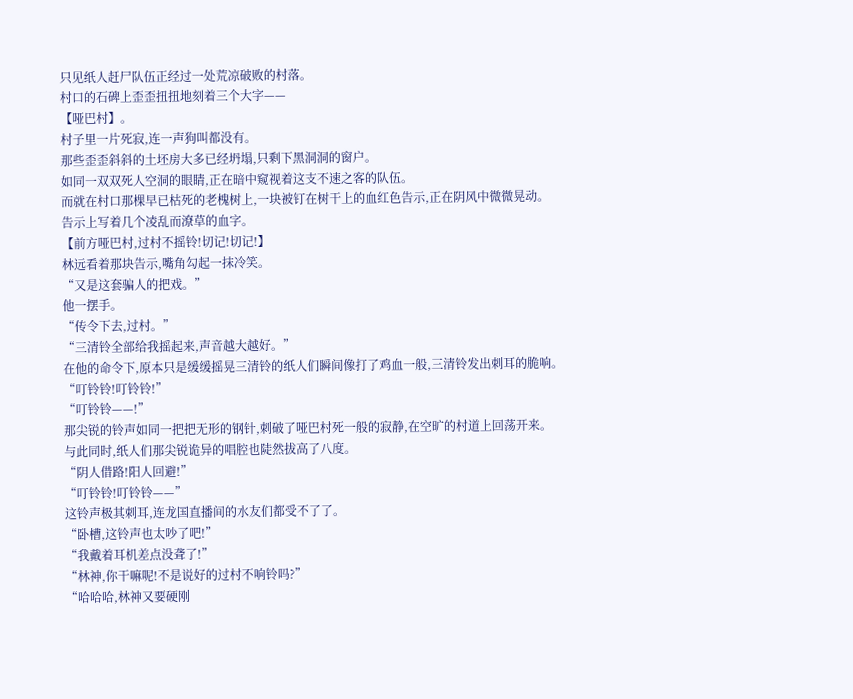只见纸人赶尸队伍正经过一处荒凉破败的村落。
村口的石碑上歪歪扭扭地刻着三个大字——
【哑巴村】。
村子里一片死寂,连一声狗叫都没有。
那些歪歪斜斜的土坯房大多已经坍塌,只剩下黑洞洞的窗户。
如同一双双死人空洞的眼睛,正在暗中窥视着这支不速之客的队伍。
而就在村口那棵早已枯死的老槐树上,一块被钉在树干上的血红色告示,正在阴风中微微晃动。
告示上写着几个凌乱而潦草的血字。
【前方哑巴村,过村不摇铃!切记!切记!】
林远看着那块告示,嘴角勾起一抹冷笑。
“又是这套骗人的把戏。”
他一摆手。
“传令下去,过村。”
“三清铃全部给我摇起来,声音越大越好。”
在他的命令下,原本只是缓缓摇晃三清铃的纸人们瞬间像打了鸡血一般,三清铃发出刺耳的脆响。
“叮铃铃!叮铃铃!”
“叮铃铃——!”
那尖锐的铃声如同一把把无形的钢针,刺破了哑巴村死一般的寂静,在空旷的村道上回荡开来。
与此同时,纸人们那尖锐诡异的唱腔也陡然拔高了八度。
“阴人借路!阳人回避!”
“叮铃铃!叮铃铃——”
这铃声极其刺耳,连龙国直播间的水友们都受不了了。
“卧槽,这铃声也太吵了吧!”
“我戴着耳机差点没聋了!”
“林神,你干嘛呢!不是说好的过村不响铃吗?”
“哈哈哈,林神又要硬刚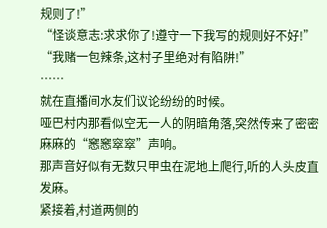规则了!”
“怪谈意志:求求你了!遵守一下我写的规则好不好!”
“我赌一包辣条,这村子里绝对有陷阱!”
……
就在直播间水友们议论纷纷的时候。
哑巴村内那看似空无一人的阴暗角落,突然传来了密密麻麻的“窸窸窣窣”声响。
那声音好似有无数只甲虫在泥地上爬行,听的人头皮直发麻。
紧接着,村道两侧的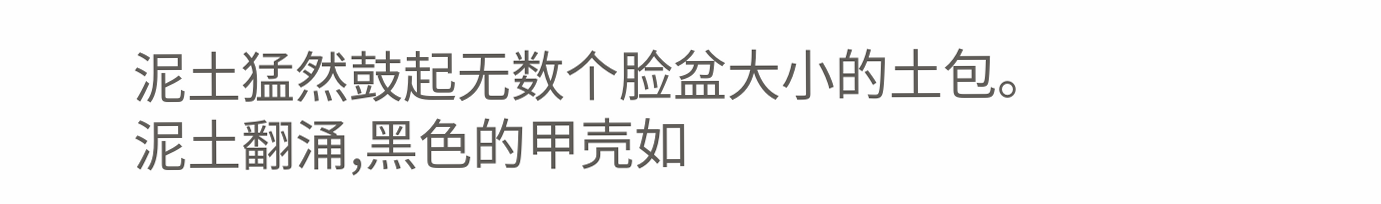泥土猛然鼓起无数个脸盆大小的土包。
泥土翻涌,黑色的甲壳如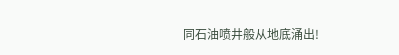同石油喷井般从地底涌出!